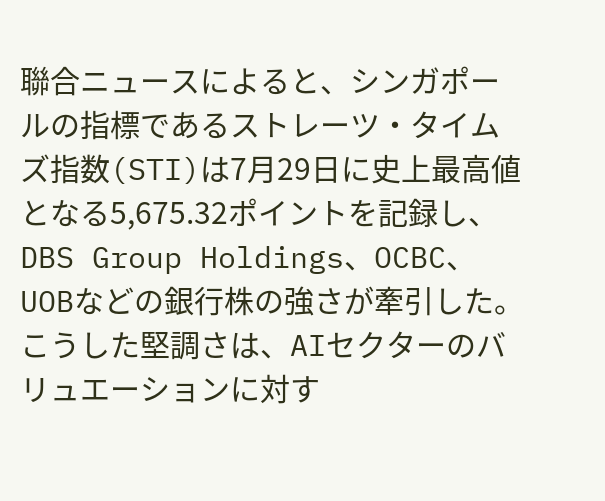聯合ニュースによると、シンガポールの指標であるストレーツ・タイムズ指数(STI)は7月29日に史上最高値となる5,675.32ポイントを記録し、DBS Group Holdings、OCBC、UOBなどの銀行株の強さが牽引した。こうした堅調さは、AIセクターのバリュエーションに対す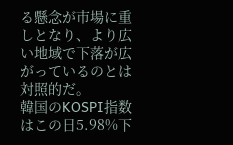る懸念が市場に重しとなり、より広い地域で下落が広がっているのとは対照的だ。
韓国のKOSPI指数はこの日5.98%下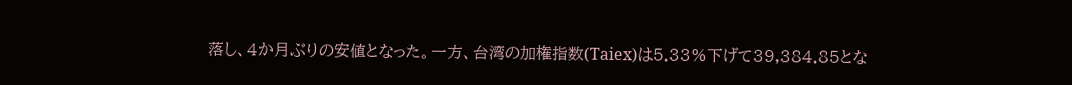落し、4か月ぶりの安値となった。一方、台湾の加権指数(Taiex)は5.33%下げて39,384.85とな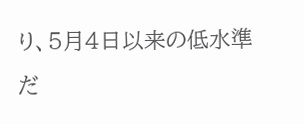り、5月4日以来の低水準だ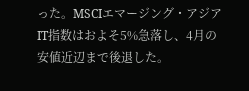った。MSCIエマージング・アジアIT指数はおよそ5%急落し、4月の安値近辺まで後退した。